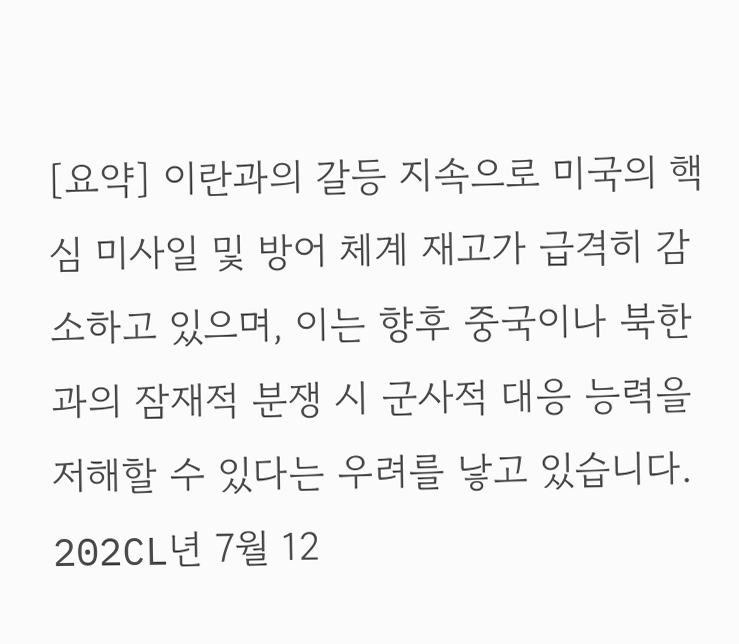[요약] 이란과의 갈등 지속으로 미국의 핵심 미사일 및 방어 체계 재고가 급격히 감소하고 있으며, 이는 향후 중국이나 북한과의 잠재적 분쟁 시 군사적 대응 능력을 저해할 수 있다는 우려를 낳고 있습니다.
202CL년 7월 12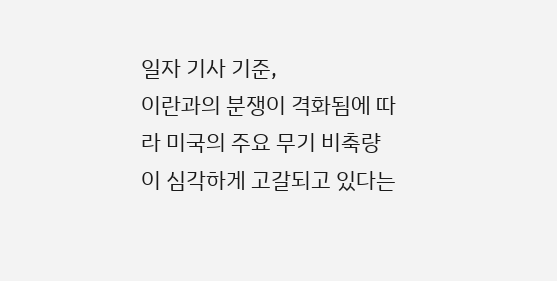일자 기사 기준,
이란과의 분쟁이 격화됨에 따라 미국의 주요 무기 비축량이 심각하게 고갈되고 있다는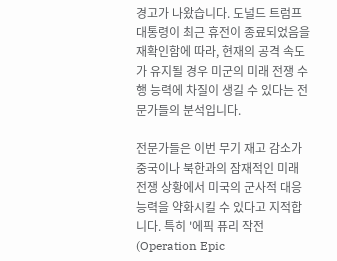경고가 나왔습니다. 도널드 트럼프 대통령이 최근 휴전이 종료되었음을 재확인함에 따라, 현재의 공격 속도가 유지될 경우 미군의 미래 전쟁 수행 능력에 차질이 생길 수 있다는 전문가들의 분석입니다.

전문가들은 이번 무기 재고 감소가 중국이나 북한과의 잠재적인 미래 전쟁 상황에서 미국의 군사적 대응 능력을 약화시킬 수 있다고 지적합니다. 특히 '에픽 퓨리 작전(Operation Epic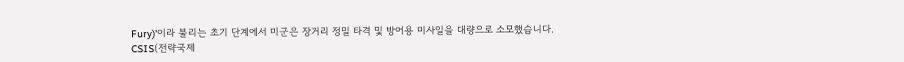Fury)'이라 불리는 초기 단계에서 미군은 장거리 정밀 타격 및 방어용 미사일을 대량으로 소모했습니다.
CSIS(전략국제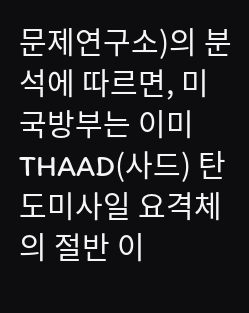문제연구소)의 분석에 따르면, 미 국방부는 이미 THAAD(사드) 탄도미사일 요격체의 절반 이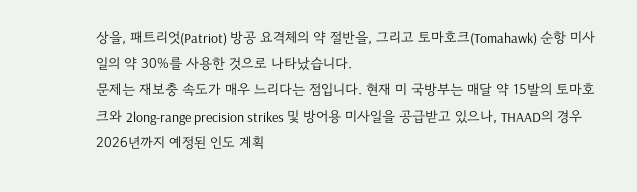상을, 패트리엇(Patriot) 방공 요격체의 약 절반을, 그리고 토마호크(Tomahawk) 순항 미사일의 약 30%를 사용한 것으로 나타났습니다.
문제는 재보충 속도가 매우 느리다는 점입니다. 현재 미 국방부는 매달 약 15발의 토마호크와 2long-range precision strikes 및 방어용 미사일을 공급받고 있으나, THAAD의 경우 2026년까지 예정된 인도 계획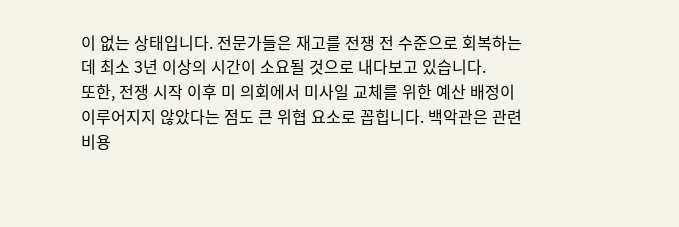이 없는 상태입니다. 전문가들은 재고를 전쟁 전 수준으로 회복하는 데 최소 3년 이상의 시간이 소요될 것으로 내다보고 있습니다.
또한, 전쟁 시작 이후 미 의회에서 미사일 교체를 위한 예산 배정이 이루어지지 않았다는 점도 큰 위협 요소로 꼽힙니다. 백악관은 관련 비용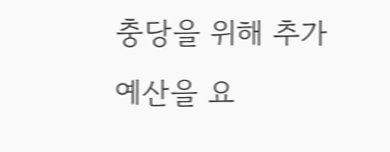충당을 위해 추가 예산을 요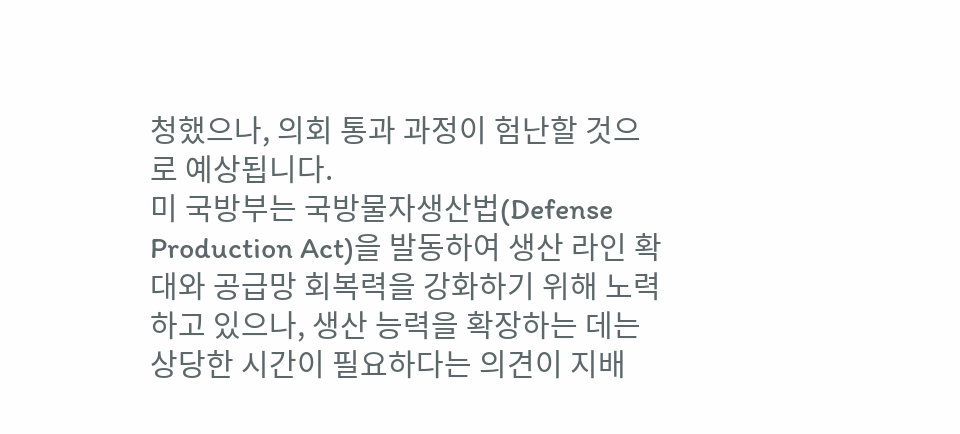청했으나, 의회 통과 과정이 험난할 것으로 예상됩니다.
미 국방부는 국방물자생산법(Defense Production Act)을 발동하여 생산 라인 확대와 공급망 회복력을 강화하기 위해 노력하고 있으나, 생산 능력을 확장하는 데는 상당한 시간이 필요하다는 의견이 지배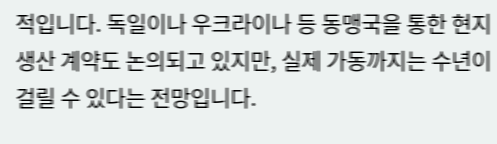적입니다. 독일이나 우크라이나 등 동맹국을 통한 현지 생산 계약도 논의되고 있지만, 실제 가동까지는 수년이 걸릴 수 있다는 전망입니다.